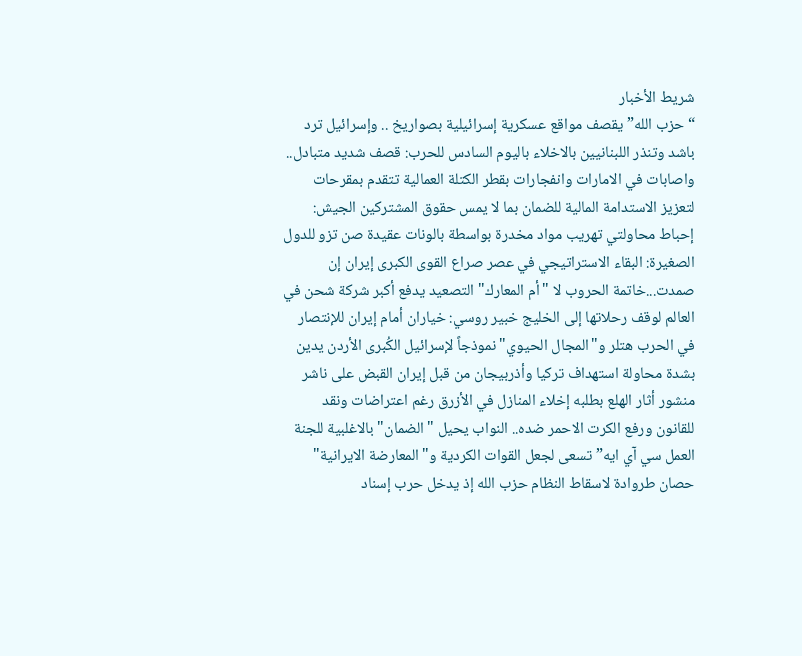شريط الأخبار
“حزب الله” يقصف مواقع عسكرية إسرائيلية بصواريخ .. وإسرائيل ترد باشد وتنذر اللبنانيين بالاخلاء باليوم السادس للحرب: قصف شديد متبادل.. واصابات في الامارات وانفجارات بقطر الكتلة العمالية تتقدم بمقرحات لتعزيز الاستدامة المالية للضمان بما لا يمس حقوق المشتركين الجيش: إحباط محاولتي تهريب مواد مخدرة بواسطة بالونات عقيدة صن تزو للدول الصغيرة: البقاء الاستراتيجي في عصر صراع القوى الكبرى إيران إن صمدت...خاتمة الحروب لا "أم المعارك" التصعيد يدفع أكبر شركة شحن في العالم لوقف رحلاتها إلى الخليج خبير روسي: خياران أمام إيران للإنتصار في الحرب هتلر و"المجال الحيوي" نموذجاً لإسرائيل الكُبرى الأردن يدين بشدة محاولة استهداف تركيا وأذربيجان من قبل إيران القبض على ناشر منشور أثار الهلع بطلبه إخلاء المنازل في الأزرق رغم اعتراضات ونقد للقانون ورفع الكرت الاحمر ضده.. النواب يحيل "الضمان" بالاغلبية للجنة العمل سي آي ايه” تسعى لجعل القوات الكردية و"المعارضة الايرانية" حصان طروادة لاسقاط النظام حزب الله إذ يدخل حرب إسناد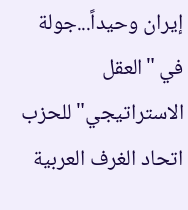إيران وحيداً...جولة في "العقل الاستراتيجي" للحزب اتحاد الغرف العربية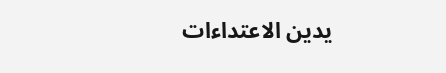يدين الاعتداءات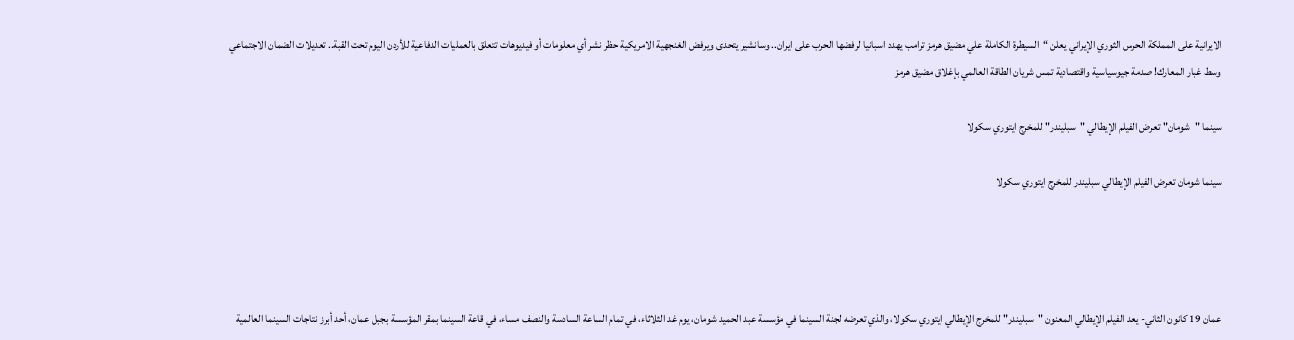الايرانية على المملكة الحرس الثوري الإيراني يعلن “السيطرة الكاملة علي مضيق هرمز ترامب يهدد اسبانيا لرفضها الحرب على ايران.. وسانشير يتحدى ويرفض الغنجهية الامريكية حظر نشر أي معلومات أو فيديوهات تتعلق بالعمليات الدفاعية للأردن اليوم تحت القبة.. تعديلات الضمان الاجتماعي وسط غبار المعارك! صدمة جيوسياسية واقتصادية تمس شريان الطاقة العالمي بإغلاق مضيق هرمز

سينما "شومان" تعرض الفيلم الإيطالي "سبليندر" للمخرج ايتوري سكولا

سينما شومان تعرض الفيلم الإيطالي سبليندر للمخرج ايتوري سكولا




عمان 19 كانون الثاني- يعد الفيلم الإيطالي المعنون "سبليندر" للمخرج الإيطالي ايتوري سكولا، والذي تعرضه لجنة السينما في مؤسسة عبد الحميد شومان، يوم غد الثلاثاء، في تمام الساعة السادسة والنصف مساء، في قاعة السينما بمقر المؤسسة بجبل عمان، أحد أبرز نتاجات السينما العالمية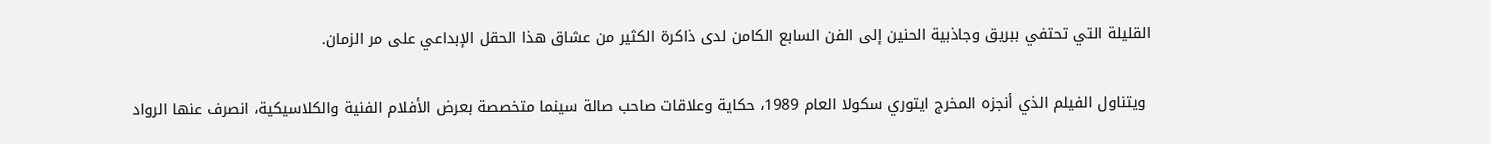القليلة التي تحتفي ببريق وجاذبية الحنين إلى الفن السابع الكامن لدى ذاكرة الكثير من عشاق هذا الحقل الإبداعي على مر الزمان.

 ويتناول الفيلم الذي أنجزه المخرج ايتوري سكولا العام 1989، حكاية وعلاقات صاحب صالة سينما متخصصة بعرض الأفلام الفنية والكلاسيكية، انصرف عنها الرواد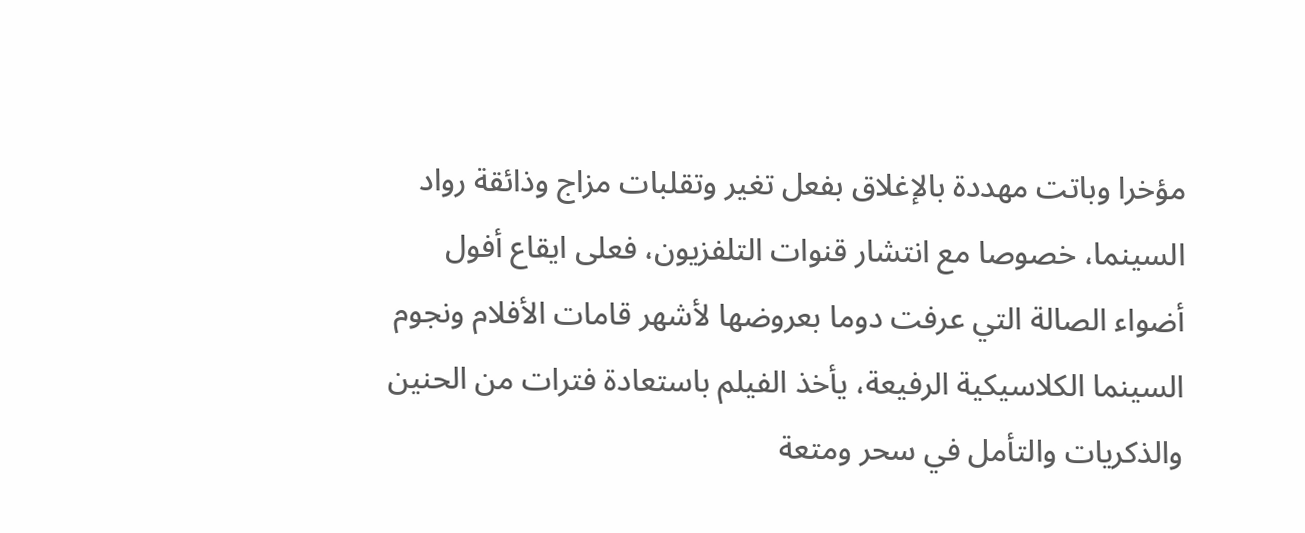مؤخرا وباتت مهددة بالإغلاق بفعل تغير وتقلبات مزاج وذائقة رواد السينما، خصوصا مع انتشار قنوات التلفزيون، فعلى ايقاع أفول أضواء الصالة التي عرفت دوما بعروضها لأشهر قامات الأفلام ونجوم السينما الكلاسيكية الرفيعة، يأخذ الفيلم باستعادة فترات من الحنين والذكريات والتأمل في سحر ومتعة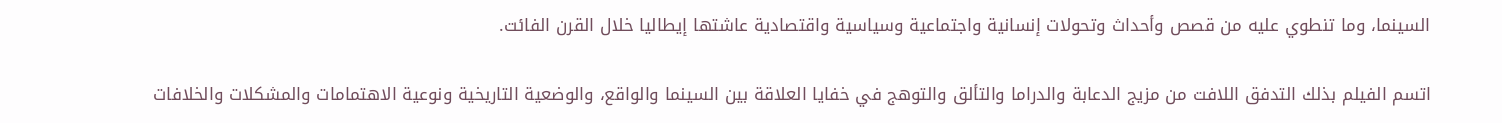السينما، وما تنطوي عليه من قصص وأحداث وتحولات إنسانية واجتماعية وسياسية واقتصادية عاشتها إيطاليا خلال القرن الفائت.

اتسم الفيلم بذلك التدفق اللافت من مزيج الدعابة والدراما والتألق والتوهج في خفايا العلاقة بين السينما والواقع، والوضعية التاريخية ونوعية الاهتمامات والمشكلات والخلافات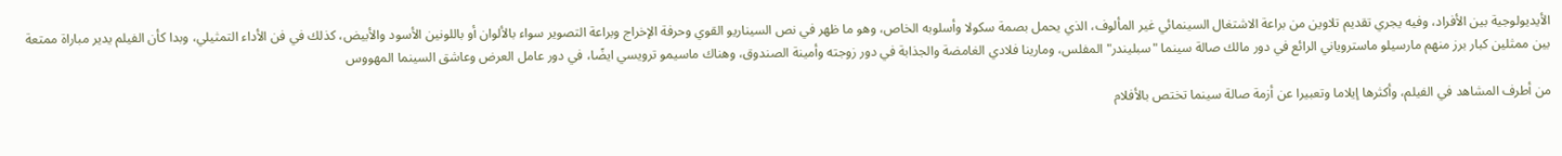الأيديولوجية بين الأفراد، وفيه يجري تقديم تلاوين من براعة الاشتغال السينمائي غير المألوف، الذي يحمل بصمة سكولا وأسلوبه الخاص، وهو ما ظهر في نص السيناريو القوي وحرفة الإخراج وبراعة التصوير سواء بالألوان أو باللونين الأسود والأبيض، كذلك في فن الأداء التمثيلي، وبدا كأن الفيلم يدير مباراة ممتعة بين ممثلين كبار برز منهم مارسيلو ماستروياني الرائع في دور مالك صالة سينما "سبليندر" المفلس، ومارينا فلادي الغامضة والجذابة في دور زوجته وأمينة الصندوق، وهناك ماسيمو ترويسي ايضًا، في دور عامل العرض وعاشق السينما المهووس

من أطرف المشاهد في الفيلم، وأكثرها إيلاما وتعبيرا عن أزمة صالة سينما تختص بالأفلام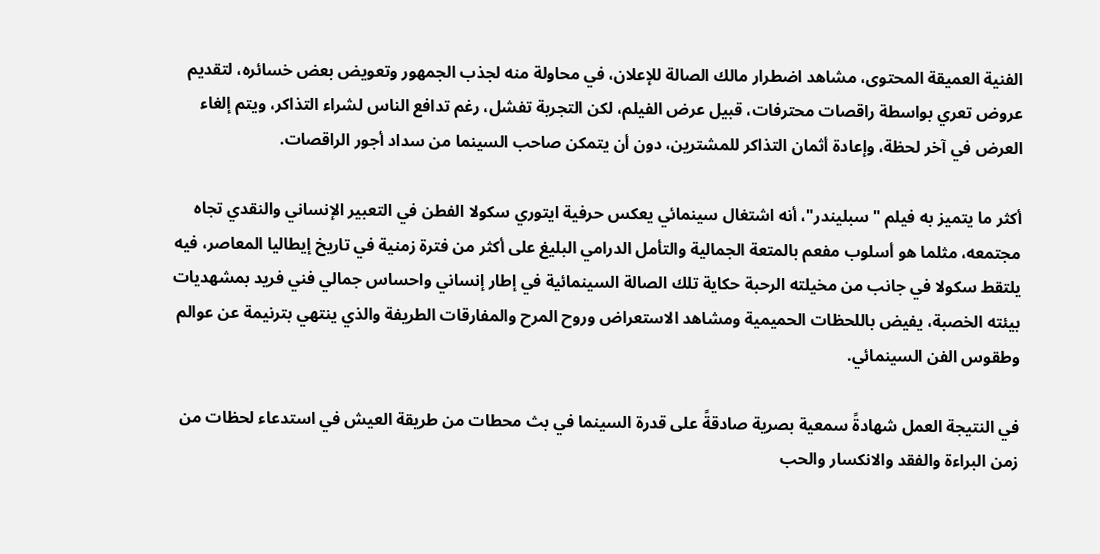الفنية العميقة المحتوى، مشاهد اضطرار مالك الصالة للإعلان، في محاولة منه لجذب الجمهور وتعويض بعض خسائره، لتقديم عروض تعري بواسطة راقصات محترفات، قبيل عرض الفيلم، لكن التجربة تفشل، رغم تدافع الناس لشراء التذاكر، ويتم إلغاء العرض في آخر لحظة، وإعادة أثمان التذاكر للمشترين، دون أن يتمكن صاحب السينما من سداد أجور الراقصات.

أكثر ما يتميز به فيلم "سبليندر"، أنه اشتغال سينمائي يعكس حرفية ايتوري سكولا الفطن في التعبير الإنساني والنقدي تجاه مجتمعه، مثلما هو أسلوب مفعم بالمتعة الجمالية والتأمل الدرامي البليغ على أكثر من فترة زمنية في تاريخ إيطاليا المعاصر، فيه يلتقط سكولا في جانب من مخيلته الرحبة حكاية تلك الصالة السينمائية في إطار إنساني واحساس جمالي فني فريد بمشهديات بيئته الخصبة، يفيض باللحظات الحميمية ومشاهد الاستعراض وروح المرح والمفارقات الطريفة والذي ينتهي بترنيمة عن عوالم وطقوس الفن السينمائي.

في النتيجة العمل شهادةً سمعية بصرية صادقةً على قدرة السينما في بث محطات من طريقة العيش في استدعاء لحظات من زمن البراءة والفقد والانكسار والحب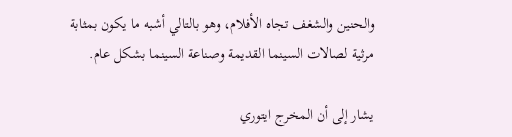والحنين والشغف تجاه الأفلام، وهو بالتالي أشبه ما يكون بمثابة مرثية لصالات السينما القديمة وصناعة السينما بشكل عام.

يشار إلى أن المخرج ايتوري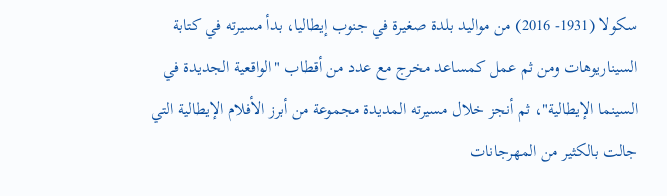سكولا (1931- 2016) من مواليد بلدة صغيرة في جنوب إيطاليا، بدأ مسيرته في كتابة السيناريوهات ومن ثم عمل كمساعد مخرج مع عدد من أقطاب "الواقعية الجديدة في السينما الإيطالية"، ثم أنجز خلال مسيرته المديدة مجموعة من أبرز الأفلام الإيطالية التي جالت بالكثير من المهرجانات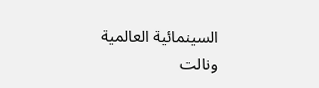السينمائية العالمية ونالت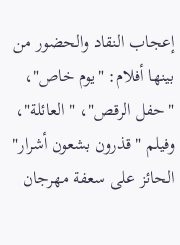إعجاب النقاد والحضور من بينها أفلام: "يوم خاص"، "حفل الرقص"، " العائلة"، وفيلم "قذرون بشعون أشرار" الحائز على سعفة مهرجان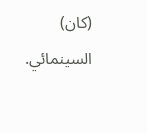(كان) السينمائي.